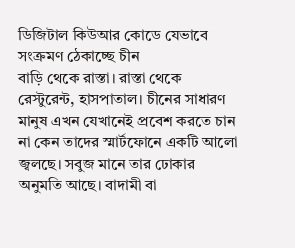ডিজিটাল কিউআর কোডে যেভাবে সংক্রমণ ঠেকাচ্ছে চীন
বাড়ি থেকে রাস্তা। রাস্তা থেকে রেস্টুরেন্ট, হাসপাতাল। চীনের সাধারণ মানুষ এখন যেখানেই প্রবেশ করতে চান না কেন তাদের স্মার্টফোনে একটি আলো জ্বলছে। সবুজ মানে তার ঢোকার অনুমতি আছে। বাদামী বা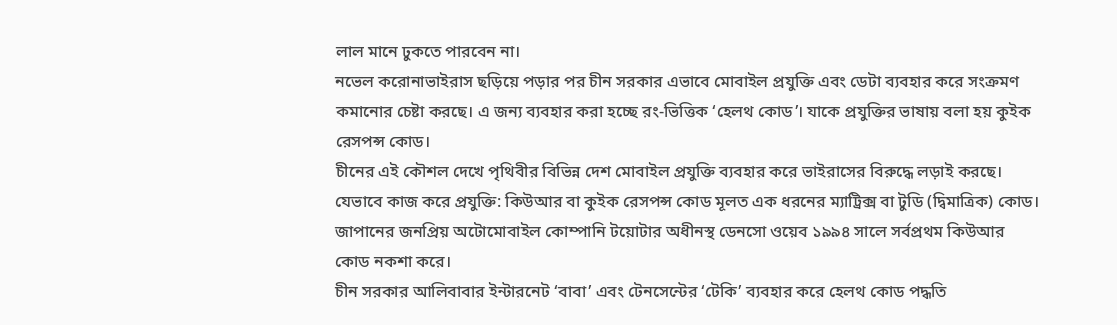লাল মানে ঢুকতে পারবেন না।
নভেল করোনাভাইরাস ছড়িয়ে পড়ার পর চীন সরকার এভাবে মোবাইল প্রযুক্তি এবং ডেটা ব্যবহার করে সংক্রমণ কমানোর চেষ্টা করছে। এ জন্য ব্যবহার করা হচ্ছে রং-ভিত্তিক ‘হেলথ কোড’। যাকে প্রযুক্তির ভাষায় বলা হয় কুইক রেসপন্স কোড।
চীনের এই কৌশল দেখে পৃথিবীর বিভিন্ন দেশ মোবাইল প্রযুক্তি ব্যবহার করে ভাইরাসের বিরুদ্ধে লড়াই করছে।
যেভাবে কাজ করে প্রযুক্তি: কিউআর বা কুইক রেসপন্স কোড মূলত এক ধরনের ম্যাট্রিক্স বা টুডি (দ্বিমাত্রিক) কোড। জাপানের জনপ্রিয় অটোমোবাইল কোম্পানি টয়োটার অধীনস্থ ডেনসো ওয়েব ১৯৯৪ সালে সর্বপ্রথম কিউআর কোড নকশা করে।
চীন সরকার আলিবাবার ইন্টারনেট ‘বাবা’ এবং টেনসেন্টের ‘টেকি’ ব্যবহার করে হেলথ কোড পদ্ধতি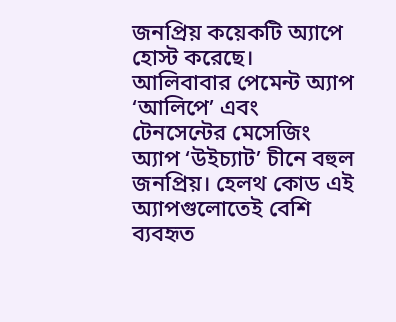জনপ্রিয় কয়েকটি অ্যাপে হোস্ট করেছে।
আলিবাবার পেমেন্ট অ্যাপ ‘আলিপে’ এবং টেনসেন্টের মেসেজিং অ্যাপ ‘উইচ্যাট’ চীনে বহুল জনপ্রিয়। হেলথ কোড এই অ্যাপগুলোতেই বেশি ব্যবহৃত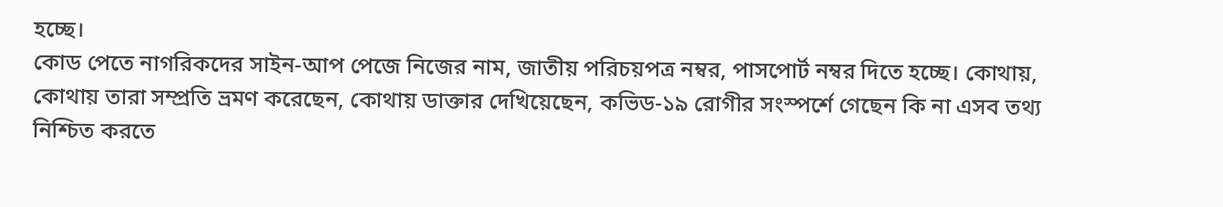হচ্ছে।
কোড পেতে নাগরিকদের সাইন-আপ পেজে নিজের নাম, জাতীয় পরিচয়পত্র নম্বর, পাসপোর্ট নম্বর দিতে হচ্ছে। কোথায়, কোথায় তারা সম্প্রতি ভ্রমণ করেছেন, কোথায় ডাক্তার দেখিয়েছেন, কভিড-১৯ রোগীর সংস্পর্শে গেছেন কি না এসব তথ্য নিশ্চিত করতে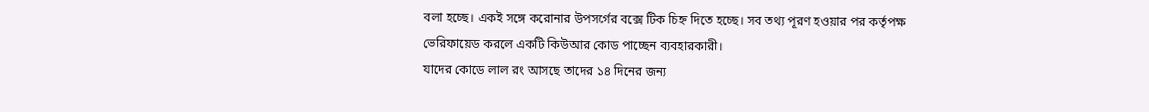বলা হচ্ছে। একই সঙ্গে করোনার উপসর্গের বক্সে টিক চিহ্ন দিতে হচ্ছে। সব তথ্য পূরণ হওয়ার পর কর্তৃপক্ষ ভেরিফায়েড করলে একটি কিউআর কোড পাচ্ছেন ব্যবহারকারী।
যাদের কোডে লাল রং আসছে তাদের ১৪ দিনের জন্য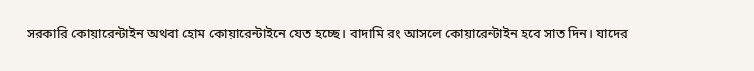সরকারি কোয়ারেন্টাইন অথবা হোম কোয়ারেন্টাইনে যেত হচ্ছে। বাদামি রং আসলে কোয়ারেন্টাইন হবে সাত দিন। যাদের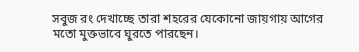সবুজ রং দেখাচ্ছে তারা শহরের যেকোনো জায়গায় আগের মতো মুক্তভাবে ঘুরতে পারছেন।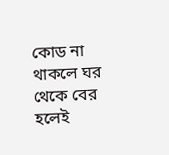কোড না থাকলে ঘর থেকে বের হলেই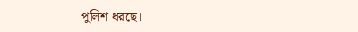পুলিশ ধরছে।